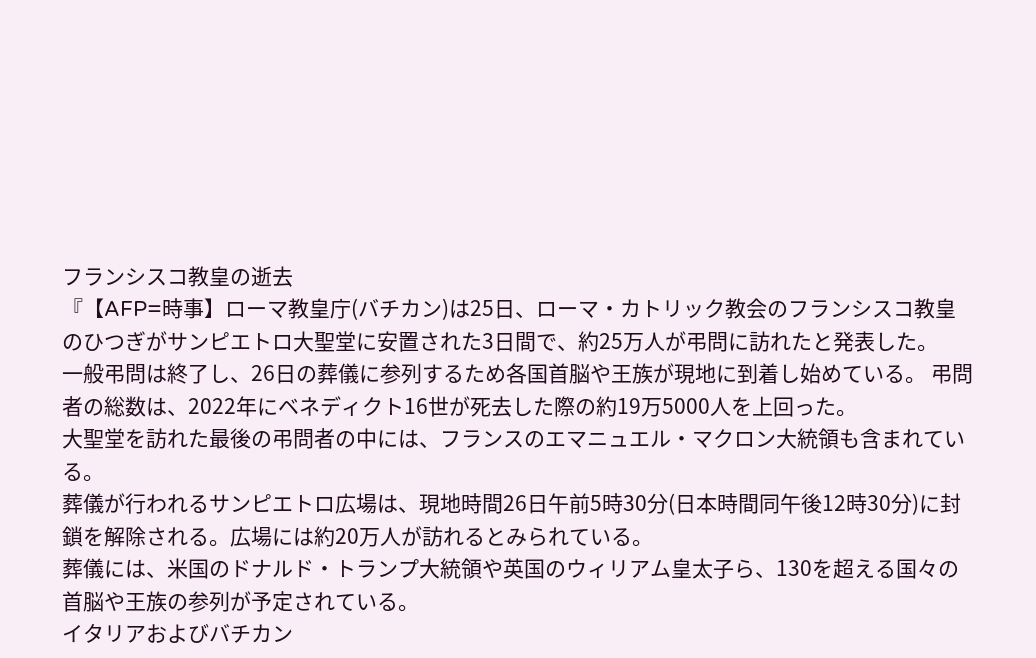フランシスコ教皇の逝去
『【AFP=時事】ローマ教皇庁(バチカン)は25日、ローマ・カトリック教会のフランシスコ教皇のひつぎがサンピエトロ大聖堂に安置された3日間で、約25万人が弔問に訪れたと発表した。
一般弔問は終了し、26日の葬儀に参列するため各国首脳や王族が現地に到着し始めている。 弔問者の総数は、2022年にベネディクト16世が死去した際の約19万5000人を上回った。
大聖堂を訪れた最後の弔問者の中には、フランスのエマニュエル・マクロン大統領も含まれている。
葬儀が行われるサンピエトロ広場は、現地時間26日午前5時30分(日本時間同午後12時30分)に封鎖を解除される。広場には約20万人が訪れるとみられている。
葬儀には、米国のドナルド・トランプ大統領や英国のウィリアム皇太子ら、130を超える国々の首脳や王族の参列が予定されている。
イタリアおよびバチカン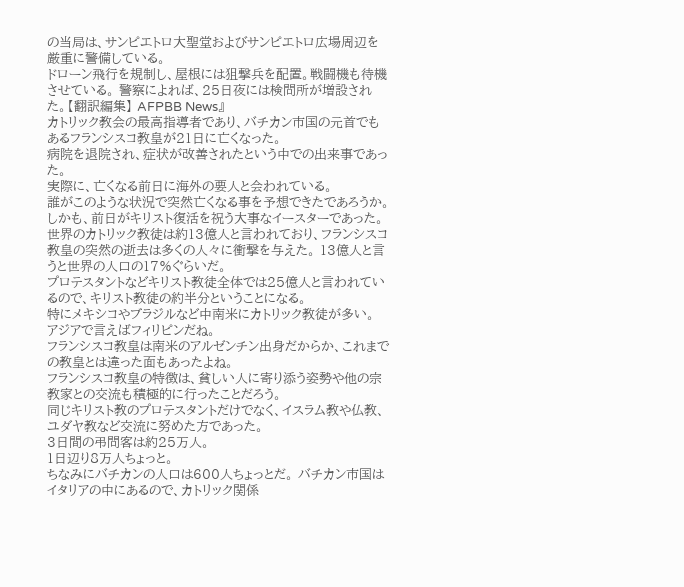の当局は、サンピエトロ大聖堂およびサンピエトロ広場周辺を厳重に警備している。
ドローン飛行を規制し、屋根には狙撃兵を配置。戦闘機も待機させている。 警察によれば、25日夜には検問所が増設された。【翻訳編集】 AFPBB News』
カトリック教会の最高指導者であり、バチカン市国の元首でもあるフランシスコ教皇が21日に亡くなった。
病院を退院され、症状が改善されたという中での出来事であった。
実際に、亡くなる前日に海外の要人と会われている。
誰がこのような状況で突然亡くなる事を予想できたであろうか。
しかも、前日がキリスト復活を祝う大事なイースターであった。
世界のカトリック教徒は約13億人と言われており、フランシスコ教皇の突然の逝去は多くの人々に衝撃を与えた。 13億人と言うと世界の人口の17%ぐらいだ。
プロテスタントなどキリスト教徒全体では25億人と言われているので、キリスト教徒の約半分ということになる。
特にメキシコやブラジルなど中南米にカトリック教徒が多い。
アジアで言えばフィリピンだね。
フランシスコ教皇は南米のアルゼンチン出身だからか、これまでの教皇とは違った面もあったよね。
フランシスコ教皇の特徴は、貧しい人に寄り添う姿勢や他の宗教家との交流も積極的に行ったことだろう。
同じキリスト教のプロテスタントだけでなく、イスラム教や仏教、ユダヤ教など交流に努めた方であった。
3日間の弔問客は約25万人。
1日辺り8万人ちょっと。
ちなみにバチカンの人口は600人ちょっとだ。 バチカン市国はイタリアの中にあるので、カトリック関係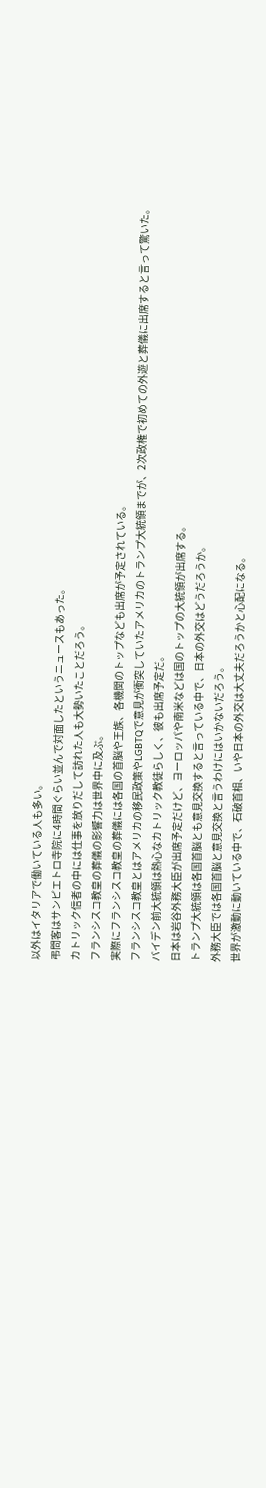以外はイタリアで働いている人も多い。
弔問客はサンピエトロ寺院に4時間ぐらい並んで対面したというニュースもあった。
カトリック信者の中には仕事を放りだして訪れた人も大勢いたことだろう。
フランシスコ教皇の葬儀の影響力は世界中に及ぶ。
実際にフランシスコ教皇の葬儀には各国の首脳や王族、各機関のトップなども出席が予定されている。
フランシスコ教皇とはアメリカの移民政策やLGBTQで意見が衝突していたアメリカのトランプ大統領までが、2次政権で初めての外遊と葬儀に出席すると言って驚いた。
バイデン前大統領は熱心なカトリック教徒らしく、彼も出席予定だ。
日本は岩谷外務大臣が出席予定だけど、ヨーロッパや南米などは国のトップの大統領が出席する。
トランプ大統領は各国首脳とも意見交換すると言っている中で、日本の外交はどうだろうか。
外務大臣では各国首脳と意見交換と言うわけにはいかないだろう。
世界が激動に動いている中で、石破首相、いや日本の外交は大丈夫だろうかと心配になる。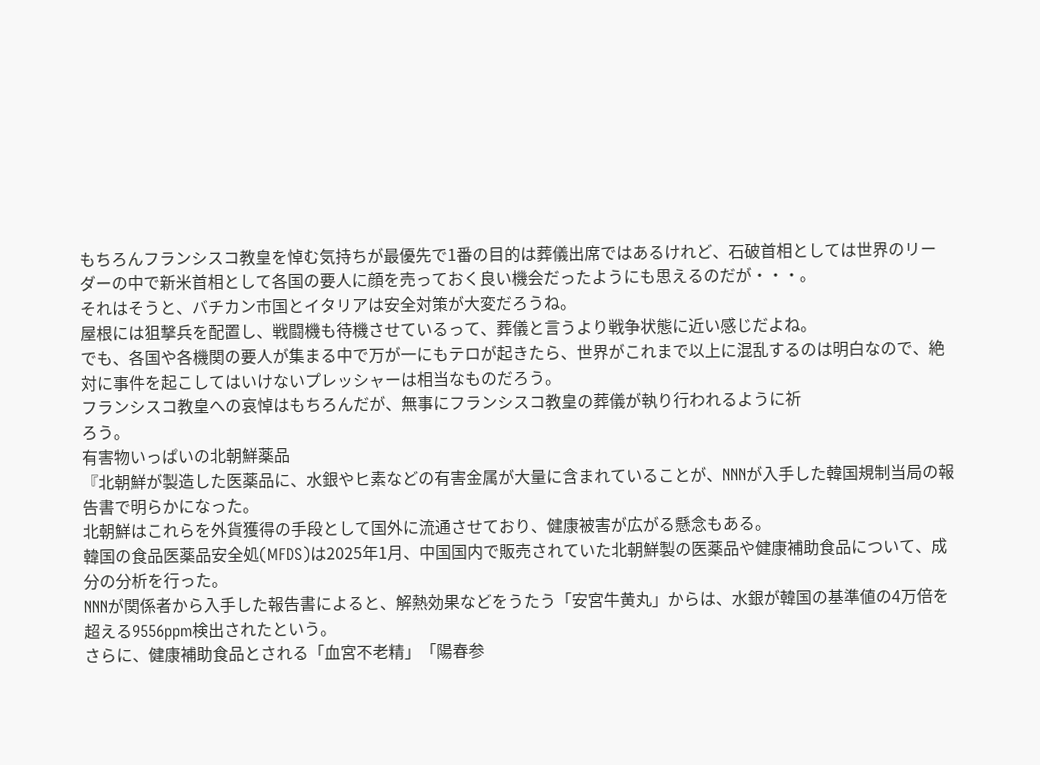もちろんフランシスコ教皇を悼む気持ちが最優先で1番の目的は葬儀出席ではあるけれど、石破首相としては世界のリーダーの中で新米首相として各国の要人に顔を売っておく良い機会だったようにも思えるのだが・・・。
それはそうと、バチカン市国とイタリアは安全対策が大変だろうね。
屋根には狙撃兵を配置し、戦闘機も待機させているって、葬儀と言うより戦争状態に近い感じだよね。
でも、各国や各機関の要人が集まる中で万が一にもテロが起きたら、世界がこれまで以上に混乱するのは明白なので、絶対に事件を起こしてはいけないプレッシャーは相当なものだろう。
フランシスコ教皇への哀悼はもちろんだが、無事にフランシスコ教皇の葬儀が執り行われるように祈
ろう。
有害物いっぱいの北朝鮮薬品
『北朝鮮が製造した医薬品に、水銀やヒ素などの有害金属が大量に含まれていることが、NNNが入手した韓国規制当局の報告書で明らかになった。
北朝鮮はこれらを外貨獲得の手段として国外に流通させており、健康被害が広がる懸念もある。
韓国の食品医薬品安全処(MFDS)は2025年1月、中国国内で販売されていた北朝鮮製の医薬品や健康補助食品について、成分の分析を行った。
NNNが関係者から入手した報告書によると、解熱効果などをうたう「安宮牛黄丸」からは、水銀が韓国の基準値の4万倍を超える9556ppm検出されたという。
さらに、健康補助食品とされる「血宮不老精」「陽春参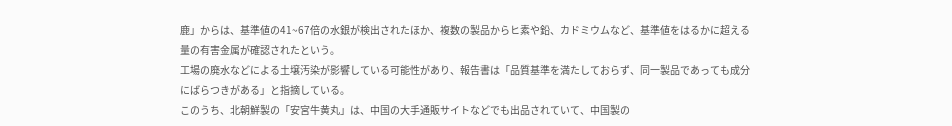鹿」からは、基準値の41~67倍の水銀が検出されたほか、複数の製品からヒ素や鉛、カドミウムなど、基準値をはるかに超える量の有害金属が確認されたという。
工場の廃水などによる土壌汚染が影響している可能性があり、報告書は「品質基準を満たしておらず、同一製品であっても成分にばらつきがある」と指摘している。
このうち、北朝鮮製の「安宮牛黄丸」は、中国の大手通販サイトなどでも出品されていて、中国製の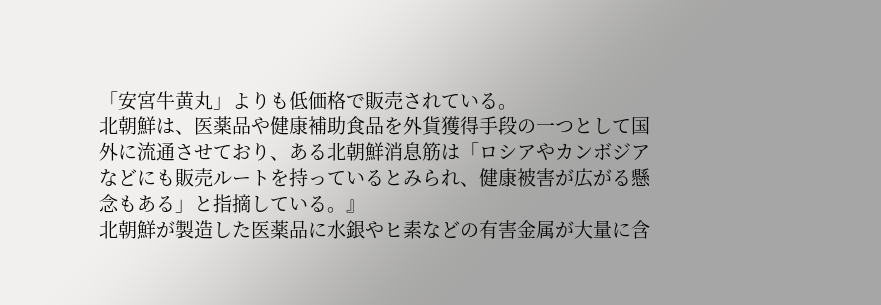「安宮牛黄丸」よりも低価格で販売されている。
北朝鮮は、医薬品や健康補助食品を外貨獲得手段の一つとして国外に流通させており、ある北朝鮮消息筋は「ロシアやカンボジアなどにも販売ルートを持っているとみられ、健康被害が広がる懸念もある」と指摘している。』
北朝鮮が製造した医薬品に水銀やヒ素などの有害金属が大量に含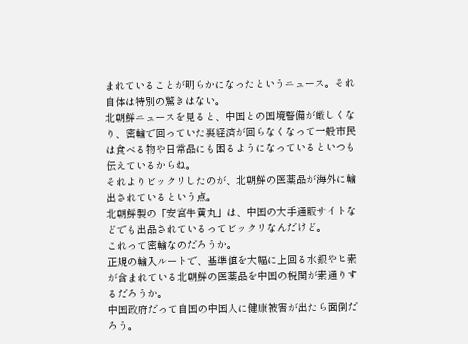まれていることが明らかになったというニュース。それ自体は特別の驚きはない。
北朝鮮ニュースを見ると、中国との国境警備が厳しくなり、密輸で回っていた裏経済が回らなくなって一般市民は食べる物や日常品にも困るようになっているといつも伝えているからね。
それよりビックリしたのが、北朝鮮の医薬品が海外に輸出されているという点。
北朝鮮製の「安宮牛黄丸」は、中国の大手通販サイトなどでも出品されているってビックリなんだけど。
これって密輸なのだろうか。
正規の輸入ルートで、基準値を大幅に上回る水銀やヒ素が含まれている北朝鮮の医薬品を中国の税関が素通りするだろうか。
中国政府だって自国の中国人に健康被害が出たら面倒だろう。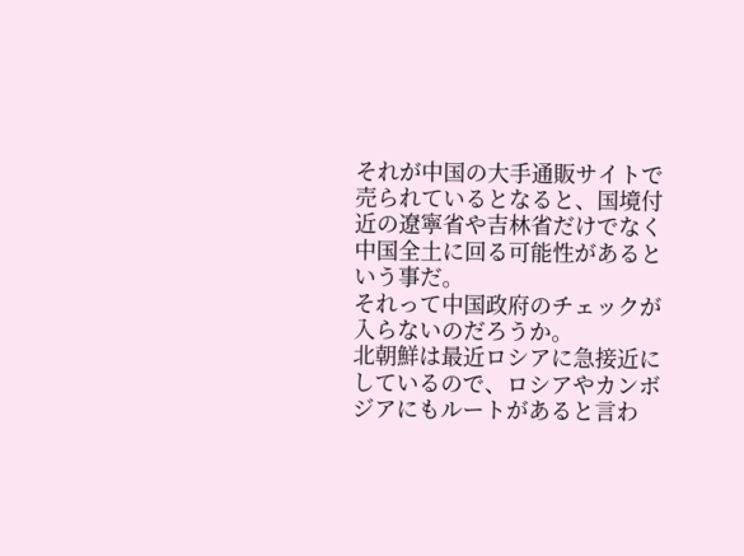それが中国の大手通販サイトで売られているとなると、国境付近の遼寧省や吉林省だけでなく中国全土に回る可能性があるという事だ。
それって中国政府のチェックが入らないのだろうか。
北朝鮮は最近ロシアに急接近にしているので、ロシアやカンボジアにもルートがあると言わ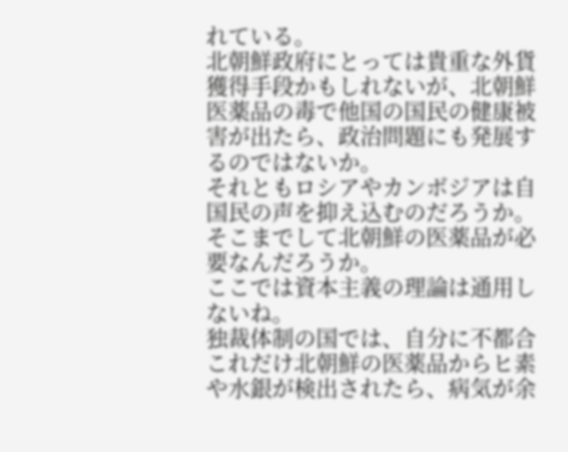れている。
北朝鮮政府にとっては貴重な外貨獲得手段かもしれないが、北朝鮮医薬品の毒で他国の国民の健康被害が出たら、政治問題にも発展するのではないか。
それともロシアやカンボジアは自国民の声を抑え込むのだろうか。
そこまでして北朝鮮の医薬品が必要なんだろうか。
ここでは資本主義の理論は通用しないね。
独裁体制の国では、自分に不都合
これだけ北朝鮮の医薬品からヒ素や水銀が検出されたら、病気が余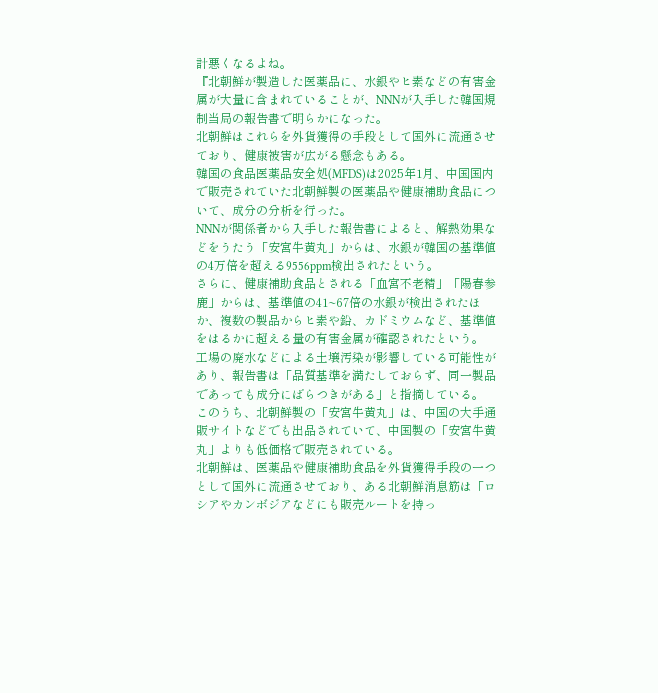計悪くなるよね。
『北朝鮮が製造した医薬品に、水銀やヒ素などの有害金属が大量に含まれていることが、NNNが入手した韓国規制当局の報告書で明らかになった。
北朝鮮はこれらを外貨獲得の手段として国外に流通させており、健康被害が広がる懸念もある。
韓国の食品医薬品安全処(MFDS)は2025年1月、中国国内で販売されていた北朝鮮製の医薬品や健康補助食品について、成分の分析を行った。
NNNが関係者から入手した報告書によると、解熱効果などをうたう「安宮牛黄丸」からは、水銀が韓国の基準値の4万倍を超える9556ppm検出されたという。
さらに、健康補助食品とされる「血宮不老精」「陽春参鹿」からは、基準値の41~67倍の水銀が検出されたほか、複数の製品からヒ素や鉛、カドミウムなど、基準値をはるかに超える量の有害金属が確認されたという。
工場の廃水などによる土壌汚染が影響している可能性があり、報告書は「品質基準を満たしておらず、同一製品であっても成分にばらつきがある」と指摘している。
このうち、北朝鮮製の「安宮牛黄丸」は、中国の大手通販サイトなどでも出品されていて、中国製の「安宮牛黄丸」よりも低価格で販売されている。
北朝鮮は、医薬品や健康補助食品を外貨獲得手段の一つとして国外に流通させており、ある北朝鮮消息筋は「ロシアやカンボジアなどにも販売ルートを持っ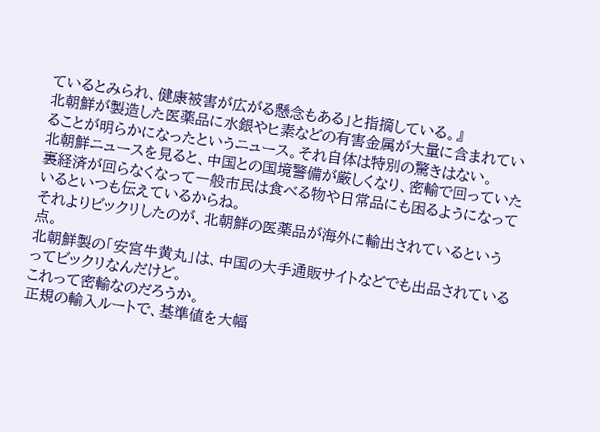ているとみられ、健康被害が広がる懸念もある」と指摘している。』
北朝鮮が製造した医薬品に水銀やヒ素などの有害金属が大量に含まれていることが明らかになったというニュース。それ自体は特別の驚きはない。
北朝鮮ニュースを見ると、中国との国境警備が厳しくなり、密輸で回っていた裏経済が回らなくなって一般市民は食べる物や日常品にも困るようになっているといつも伝えているからね。
それよりビックリしたのが、北朝鮮の医薬品が海外に輸出されているという点。
北朝鮮製の「安宮牛黄丸」は、中国の大手通販サイトなどでも出品されているってビックリなんだけど。
これって密輸なのだろうか。
正規の輸入ルートで、基準値を大幅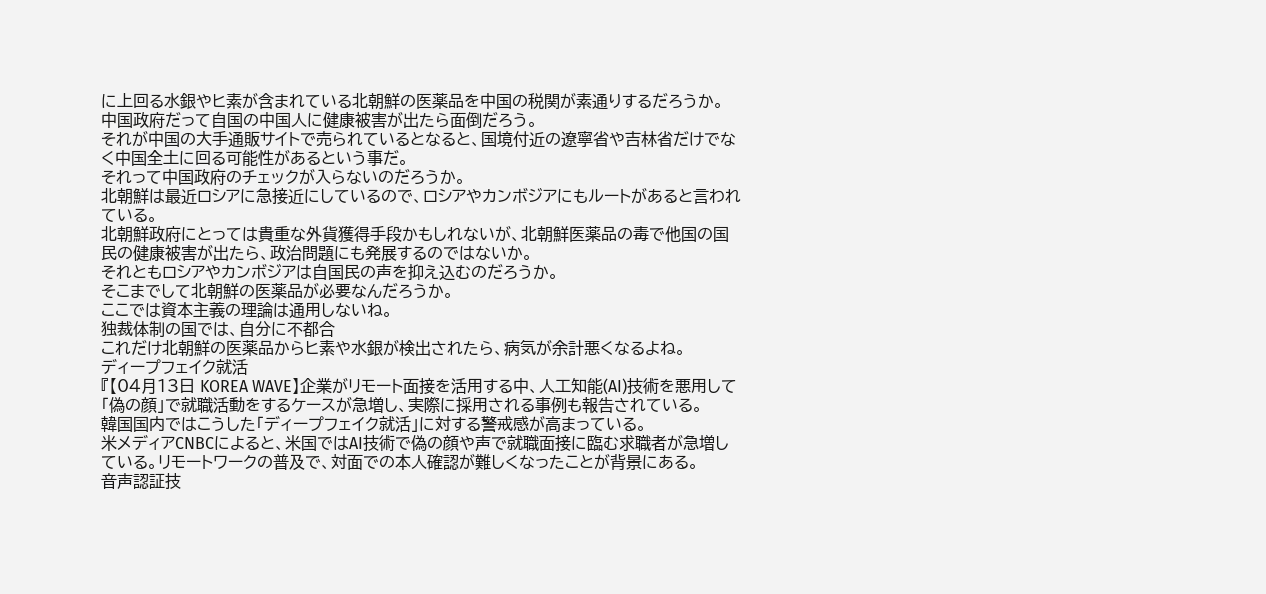に上回る水銀やヒ素が含まれている北朝鮮の医薬品を中国の税関が素通りするだろうか。
中国政府だって自国の中国人に健康被害が出たら面倒だろう。
それが中国の大手通販サイトで売られているとなると、国境付近の遼寧省や吉林省だけでなく中国全土に回る可能性があるという事だ。
それって中国政府のチェックが入らないのだろうか。
北朝鮮は最近ロシアに急接近にしているので、ロシアやカンボジアにもルートがあると言われている。
北朝鮮政府にとっては貴重な外貨獲得手段かもしれないが、北朝鮮医薬品の毒で他国の国民の健康被害が出たら、政治問題にも発展するのではないか。
それともロシアやカンボジアは自国民の声を抑え込むのだろうか。
そこまでして北朝鮮の医薬品が必要なんだろうか。
ここでは資本主義の理論は通用しないね。
独裁体制の国では、自分に不都合
これだけ北朝鮮の医薬品からヒ素や水銀が検出されたら、病気が余計悪くなるよね。
ディープフェイク就活
『【04月13日 KOREA WAVE】企業がリモート面接を活用する中、人工知能(AI)技術を悪用して「偽の顔」で就職活動をするケースが急増し、実際に採用される事例も報告されている。
韓国国内ではこうした「ディープフェイク就活」に対する警戒感が高まっている。
米メディアCNBCによると、米国ではAI技術で偽の顔や声で就職面接に臨む求職者が急増している。リモートワークの普及で、対面での本人確認が難しくなったことが背景にある。
音声認証技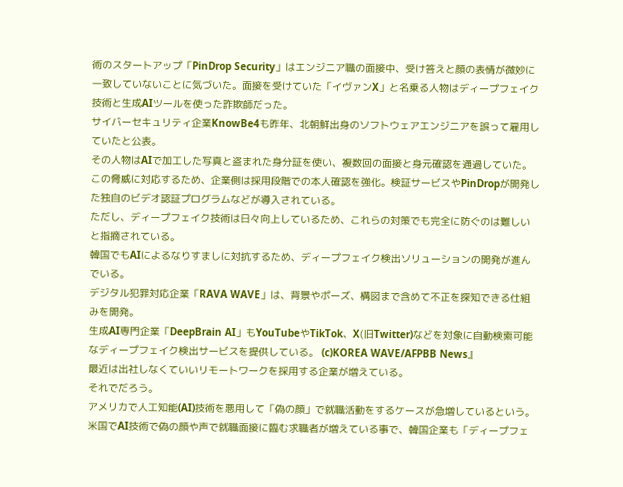術のスタートアップ「PinDrop Security」はエンジニア職の面接中、受け答えと顔の表情が微妙に一致していないことに気づいた。面接を受けていた「イヴァンX」と名乗る人物はディープフェイク技術と生成AIツールを使った詐欺師だった。
サイバーセキュリティ企業KnowBe4も昨年、北朝鮮出身のソフトウェアエンジニアを誤って雇用していたと公表。
その人物はAIで加工した写真と盗まれた身分証を使い、複数回の面接と身元確認を通過していた。
この脅威に対応するため、企業側は採用段階での本人確認を強化。検証サービスやPinDropが開発した独自のビデオ認証プログラムなどが導入されている。
ただし、ディープフェイク技術は日々向上しているため、これらの対策でも完全に防ぐのは難しいと指摘されている。
韓国でもAIによるなりすましに対抗するため、ディープフェイク検出ソリューションの開発が進んでいる。
デジタル犯罪対応企業「RAVA WAVE」は、背景やポーズ、構図まで含めて不正を探知できる仕組みを開発。
生成AI専門企業「DeepBrain AI」もYouTubeやTikTok、X(旧Twitter)などを対象に自動検索可能なディープフェイク検出サービスを提供している。 (c)KOREA WAVE/AFPBB News』
最近は出社しなくていいリモートワークを採用する企業が増えている。
それでだろう。
アメリカで人工知能(AI)技術を悪用して「偽の顔」で就職活動をするケースが急増しているという。
米国でAI技術で偽の顔や声で就職面接に臨む求職者が増えている事で、韓国企業も「ディープフェ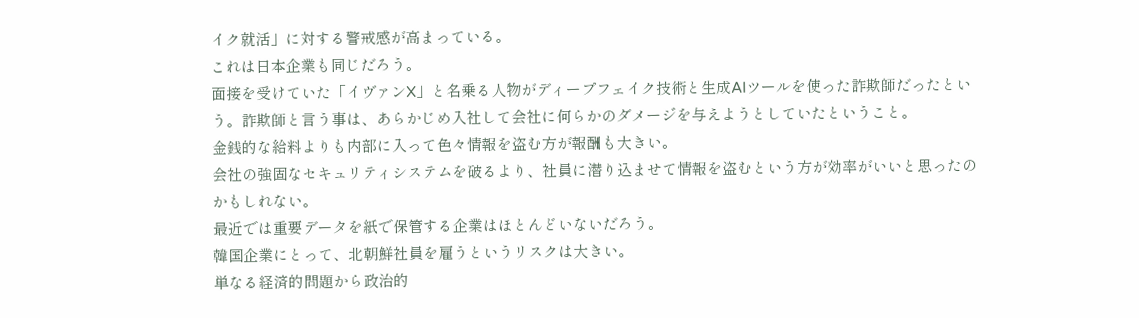イク就活」に対する警戒感が高まっている。
これは日本企業も同じだろう。
面接を受けていた「イヴァンX」と名乗る人物がディープフェイク技術と生成AIツールを使った詐欺師だったという。詐欺師と言う事は、あらかじめ入社して会社に何らかのダメージを与えようとしていたということ。
金銭的な給料よりも内部に入って色々情報を盗む方が報酬も大きい。
会社の強固なセキュリティシステムを破るより、社員に潜り込ませて情報を盗むという方が効率がいいと思ったのかもしれない。
最近では重要データを紙で保管する企業はほとんどいないだろう。
韓国企業にとって、北朝鮮社員を雇うというリスクは大きい。
単なる経済的問題から政治的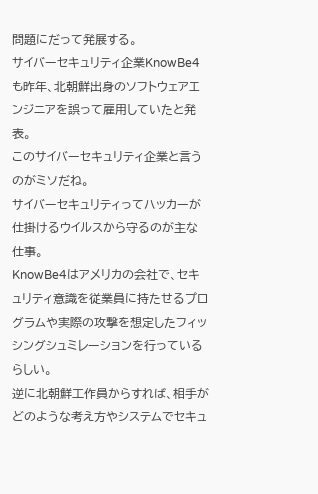問題にだって発展する。
サイバーセキュリティ企業KnowBe4も昨年、北朝鮮出身のソフトウェアエンジニアを誤って雇用していたと発表。
このサイバーセキュリティ企業と言うのがミソだね。
サイバーセキュリティってハッカーが仕掛けるウイルスから守るのが主な仕事。
KnowBe4はアメリカの会社で、セキュリティ意識を従業員に持たせるプログラムや実際の攻撃を想定したフィッシングシュミレーションを行っているらしい。
逆に北朝鮮工作員からすれば、相手がどのような考え方やシステムでセキュ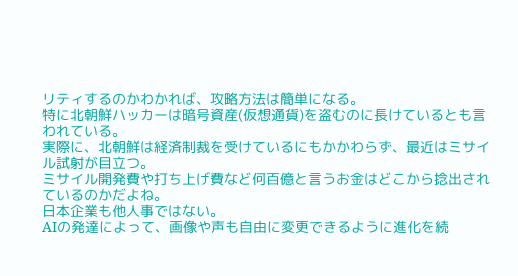リティするのかわかれば、攻略方法は簡単になる。
特に北朝鮮ハッカーは暗号資産(仮想通貨)を盗むのに長けているとも言われている。
実際に、北朝鮮は経済制裁を受けているにもかかわらず、最近はミサイル試射が目立つ。
ミサイル開発費や打ち上げ費など何百億と言うお金はどこから捻出されているのかだよね。
日本企業も他人事ではない。
AIの発達によって、画像や声も自由に変更できるように進化を続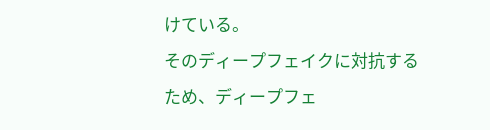けている。
そのディープフェイクに対抗するため、ディープフェ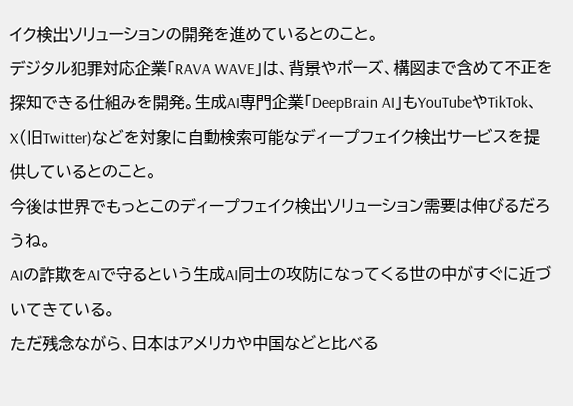イク検出ソリューションの開発を進めているとのこと。
デジタル犯罪対応企業「RAVA WAVE」は、背景やポーズ、構図まで含めて不正を探知できる仕組みを開発。生成AI専門企業「DeepBrain AI」もYouTubeやTikTok、X(旧Twitter)などを対象に自動検索可能なディープフェイク検出サービスを提供しているとのこと。
今後は世界でもっとこのディープフェイク検出ソリューション需要は伸びるだろうね。
AIの詐欺をAIで守るという生成AI同士の攻防になってくる世の中がすぐに近づいてきている。
ただ残念ながら、日本はアメリカや中国などと比べる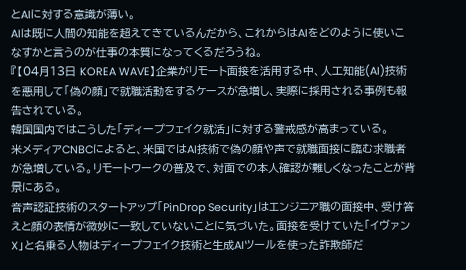とAIに対する意識が薄い。
AIは既に人間の知能を超えてきているんだから、これからはAIをどのように使いこなすかと言うのが仕事の本質になってくるだろうね。
『【04月13日 KOREA WAVE】企業がリモート面接を活用する中、人工知能(AI)技術を悪用して「偽の顔」で就職活動をするケースが急増し、実際に採用される事例も報告されている。
韓国国内ではこうした「ディープフェイク就活」に対する警戒感が高まっている。
米メディアCNBCによると、米国ではAI技術で偽の顔や声で就職面接に臨む求職者が急増している。リモートワークの普及で、対面での本人確認が難しくなったことが背景にある。
音声認証技術のスタートアップ「PinDrop Security」はエンジニア職の面接中、受け答えと顔の表情が微妙に一致していないことに気づいた。面接を受けていた「イヴァンX」と名乗る人物はディープフェイク技術と生成AIツールを使った詐欺師だ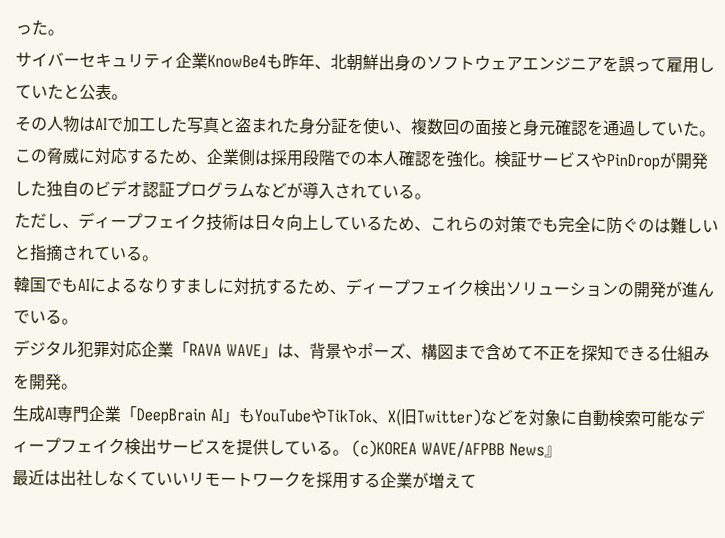った。
サイバーセキュリティ企業KnowBe4も昨年、北朝鮮出身のソフトウェアエンジニアを誤って雇用していたと公表。
その人物はAIで加工した写真と盗まれた身分証を使い、複数回の面接と身元確認を通過していた。
この脅威に対応するため、企業側は採用段階での本人確認を強化。検証サービスやPinDropが開発した独自のビデオ認証プログラムなどが導入されている。
ただし、ディープフェイク技術は日々向上しているため、これらの対策でも完全に防ぐのは難しいと指摘されている。
韓国でもAIによるなりすましに対抗するため、ディープフェイク検出ソリューションの開発が進んでいる。
デジタル犯罪対応企業「RAVA WAVE」は、背景やポーズ、構図まで含めて不正を探知できる仕組みを開発。
生成AI専門企業「DeepBrain AI」もYouTubeやTikTok、X(旧Twitter)などを対象に自動検索可能なディープフェイク検出サービスを提供している。 (c)KOREA WAVE/AFPBB News』
最近は出社しなくていいリモートワークを採用する企業が増えて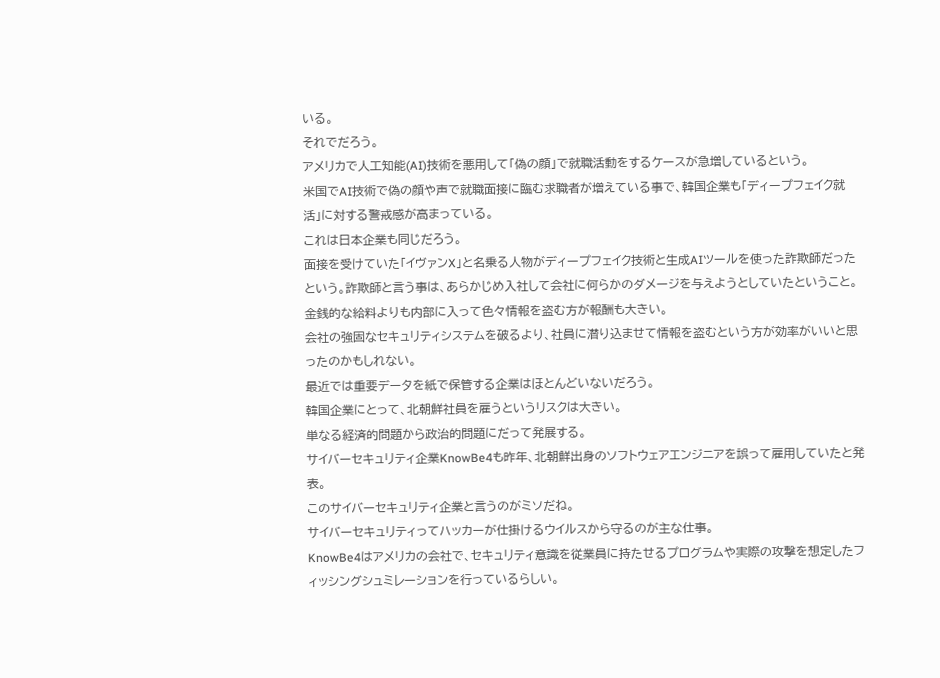いる。
それでだろう。
アメリカで人工知能(AI)技術を悪用して「偽の顔」で就職活動をするケースが急増しているという。
米国でAI技術で偽の顔や声で就職面接に臨む求職者が増えている事で、韓国企業も「ディープフェイク就活」に対する警戒感が高まっている。
これは日本企業も同じだろう。
面接を受けていた「イヴァンX」と名乗る人物がディープフェイク技術と生成AIツールを使った詐欺師だったという。詐欺師と言う事は、あらかじめ入社して会社に何らかのダメージを与えようとしていたということ。
金銭的な給料よりも内部に入って色々情報を盗む方が報酬も大きい。
会社の強固なセキュリティシステムを破るより、社員に潜り込ませて情報を盗むという方が効率がいいと思ったのかもしれない。
最近では重要データを紙で保管する企業はほとんどいないだろう。
韓国企業にとって、北朝鮮社員を雇うというリスクは大きい。
単なる経済的問題から政治的問題にだって発展する。
サイバーセキュリティ企業KnowBe4も昨年、北朝鮮出身のソフトウェアエンジニアを誤って雇用していたと発表。
このサイバーセキュリティ企業と言うのがミソだね。
サイバーセキュリティってハッカーが仕掛けるウイルスから守るのが主な仕事。
KnowBe4はアメリカの会社で、セキュリティ意識を従業員に持たせるプログラムや実際の攻撃を想定したフィッシングシュミレーションを行っているらしい。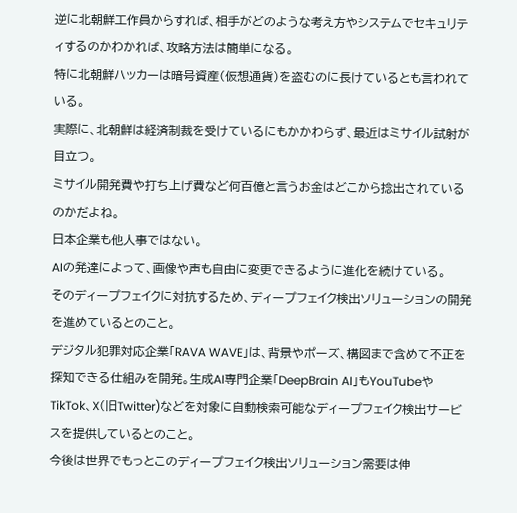逆に北朝鮮工作員からすれば、相手がどのような考え方やシステムでセキュリティするのかわかれば、攻略方法は簡単になる。
特に北朝鮮ハッカーは暗号資産(仮想通貨)を盗むのに長けているとも言われている。
実際に、北朝鮮は経済制裁を受けているにもかかわらず、最近はミサイル試射が目立つ。
ミサイル開発費や打ち上げ費など何百億と言うお金はどこから捻出されているのかだよね。
日本企業も他人事ではない。
AIの発達によって、画像や声も自由に変更できるように進化を続けている。
そのディープフェイクに対抗するため、ディープフェイク検出ソリューションの開発を進めているとのこと。
デジタル犯罪対応企業「RAVA WAVE」は、背景やポーズ、構図まで含めて不正を探知できる仕組みを開発。生成AI専門企業「DeepBrain AI」もYouTubeやTikTok、X(旧Twitter)などを対象に自動検索可能なディープフェイク検出サービスを提供しているとのこと。
今後は世界でもっとこのディープフェイク検出ソリューション需要は伸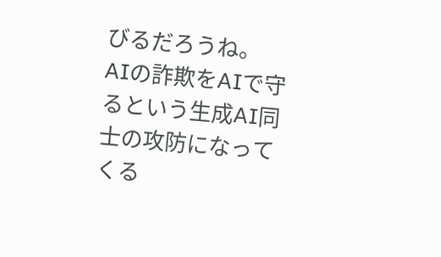びるだろうね。
AIの詐欺をAIで守るという生成AI同士の攻防になってくる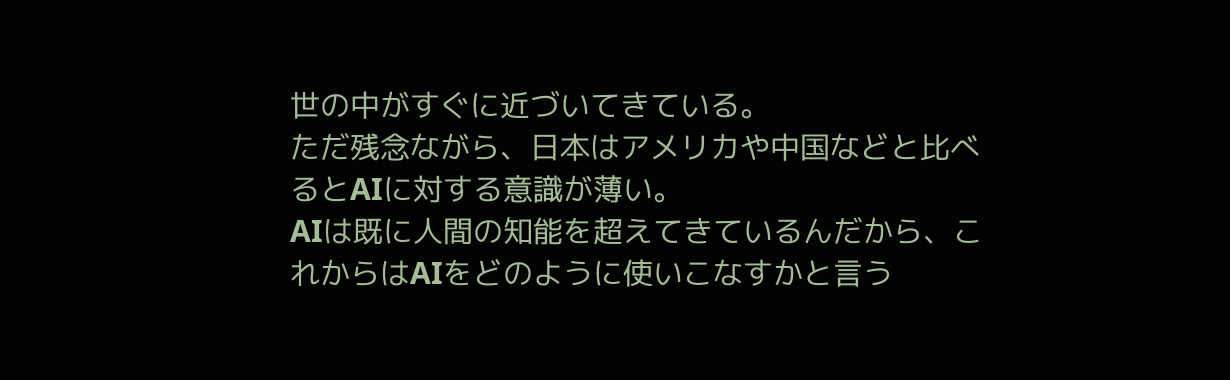世の中がすぐに近づいてきている。
ただ残念ながら、日本はアメリカや中国などと比べるとAIに対する意識が薄い。
AIは既に人間の知能を超えてきているんだから、これからはAIをどのように使いこなすかと言う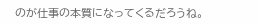のが仕事の本質になってくるだろうね。